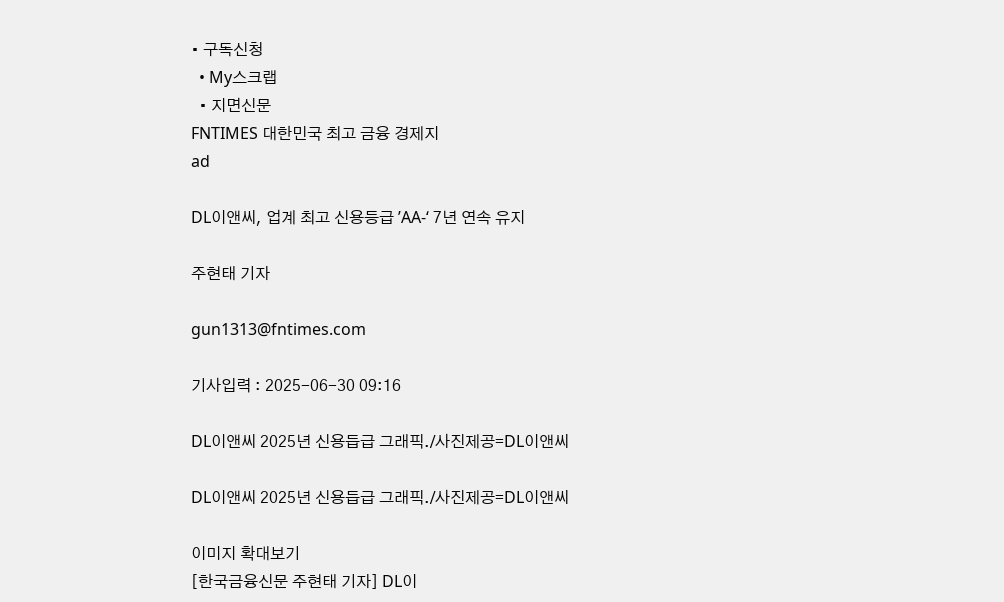• 구독신청
  • My스크랩
  • 지면신문
FNTIMES 대한민국 최고 금융 경제지
ad

DL이앤씨, 업계 최고 신용등급 ’AA-‘ 7년 연속 유지

주현태 기자

gun1313@fntimes.com

기사입력 : 2025-06-30 09:16

DL이앤씨 2025년 신용듭급 그래픽./사진제공=DL이앤씨

DL이앤씨 2025년 신용듭급 그래픽./사진제공=DL이앤씨

이미지 확대보기
[한국금융신문 주현태 기자] DL이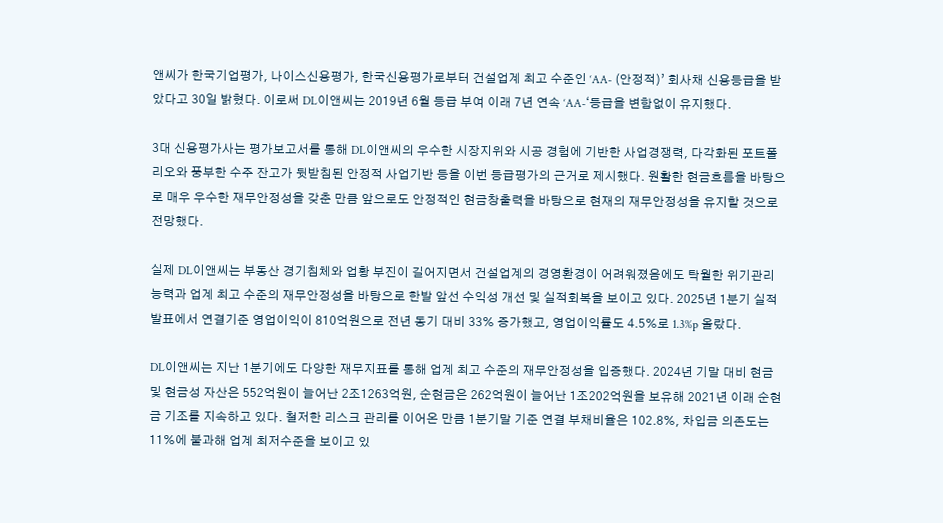앤씨가 한국기업평가, 나이스신용평가, 한국신용평가로부터 건설업계 최고 수준인 ‘AA- (안정적)’ 회사채 신용등급을 받았다고 30일 밝혔다. 이로써 DL이앤씨는 2019년 6월 등급 부여 이래 7년 연속 ‘AA-‘등급을 변함없이 유지했다.

3대 신용평가사는 평가보고서를 통해 DL이앤씨의 우수한 시장지위와 시공 경험에 기반한 사업경쟁력, 다각화된 포트폴리오와 풍부한 수주 잔고가 뒷받침된 안정적 사업기반 등을 이번 등급평가의 근거로 제시했다. 원활한 현금흐름을 바탕으로 매우 우수한 재무안정성을 갖춘 만큼 앞으로도 안정적인 현금창출력을 바탕으로 현재의 재무안정성을 유지할 것으로 전망했다.

실제 DL이앤씨는 부동산 경기침체와 업황 부진이 길어지면서 건설업계의 경영환경이 어려워졌음에도 탁월한 위기관리 능력과 업계 최고 수준의 재무안정성을 바탕으로 한발 앞선 수익성 개선 및 실적회복을 보이고 있다. 2025년 1분기 실적발표에서 연결기준 영업이익이 810억원으로 전년 동기 대비 33% 증가했고, 영업이익률도 4.5%로 1.3%p 올랐다.

DL이앤씨는 지난 1분기에도 다양한 재무지표를 통해 업계 최고 수준의 재무안정성을 입증했다. 2024년 기말 대비 현금 및 현금성 자산은 552억원이 늘어난 2조1263억원, 순현금은 262억원이 늘어난 1조202억원을 보유해 2021년 이래 순현금 기조를 지속하고 있다. 철저한 리스크 관리를 이어온 만큼 1분기말 기준 연결 부채비율은 102.8%, 차입금 의존도는 11%에 불과해 업계 최저수준을 보이고 있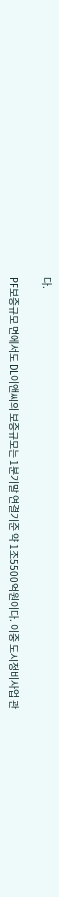다.

PF보증규모 면에서도 DL이앤씨의 보증규모는 1분기말 연결기준 약 1조5500억원이다. 이중 도시정비사업 관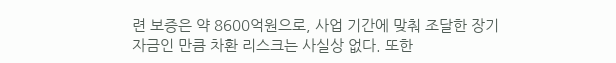련 보증은 약 8600억원으로, 사업 기간에 맞춰 조달한 장기자금인 만큼 차환 리스크는 사실상 없다. 또한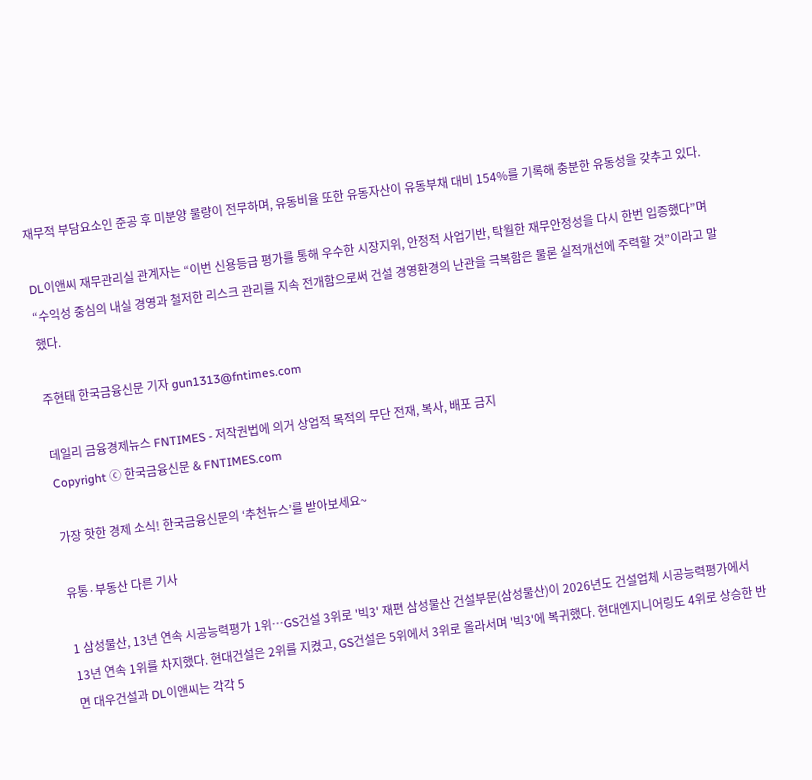재무적 부담요소인 준공 후 미분양 물량이 전무하며, 유동비율 또한 유동자산이 유동부채 대비 154%를 기록해 충분한 유동성을 갖추고 있다.

DL이앤씨 재무관리실 관계자는 “이번 신용등급 평가를 통해 우수한 시장지위, 안정적 사업기반, 탁월한 재무안정성을 다시 한번 입증했다”며 “수익성 중심의 내실 경영과 철저한 리스크 관리를 지속 전개함으로써 건설 경영환경의 난관을 극복함은 물론 실적개선에 주력할 것”이라고 말했다.

주현태 한국금융신문 기자 gun1313@fntimes.com

데일리 금융경제뉴스 FNTIMES - 저작권법에 의거 상업적 목적의 무단 전재, 복사, 배포 금지
Copyright ⓒ 한국금융신문 & FNTIMES.com

가장 핫한 경제 소식! 한국금융신문의 ‘추천뉴스’를 받아보세요~

유통·부동산 다른 기사

1 삼성물산, 13년 연속 시공능력평가 1위…GS건설 3위로 '빅3' 재편 삼성물산 건설부문(삼성물산)이 2026년도 건설업체 시공능력평가에서 13년 연속 1위를 차지했다. 현대건설은 2위를 지켰고, GS건설은 5위에서 3위로 올라서며 '빅3'에 복귀했다. 현대엔지니어링도 4위로 상승한 반면 대우건설과 DL이앤씨는 각각 5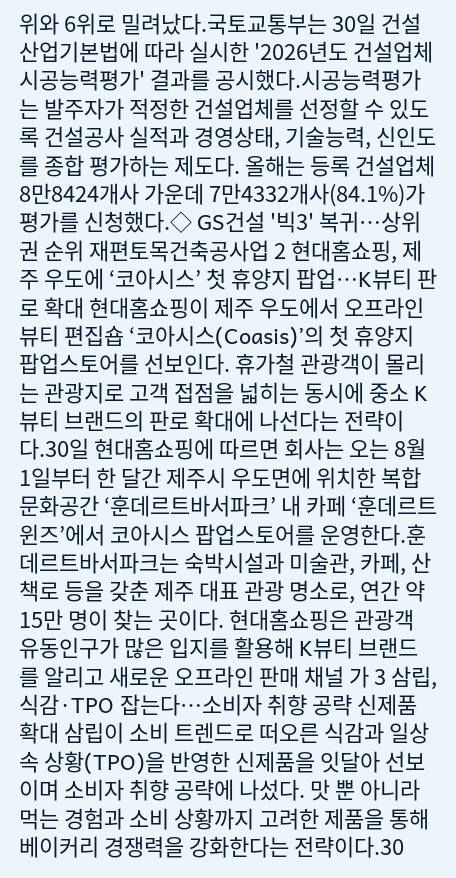위와 6위로 밀려났다.국토교통부는 30일 건설산업기본법에 따라 실시한 '2026년도 건설업체 시공능력평가' 결과를 공시했다.시공능력평가는 발주자가 적정한 건설업체를 선정할 수 있도록 건설공사 실적과 경영상태, 기술능력, 신인도를 종합 평가하는 제도다. 올해는 등록 건설업체 8만8424개사 가운데 7만4332개사(84.1%)가 평가를 신청했다.◇ GS건설 '빅3' 복귀…상위권 순위 재편토목건축공사업 2 현대홈쇼핑, 제주 우도에 ‘코아시스’ 첫 휴양지 팝업…K뷰티 판로 확대 현대홈쇼핑이 제주 우도에서 오프라인 뷰티 편집숍 ‘코아시스(Coasis)’의 첫 휴양지 팝업스토어를 선보인다. 휴가철 관광객이 몰리는 관광지로 고객 접점을 넓히는 동시에 중소 K뷰티 브랜드의 판로 확대에 나선다는 전략이다.30일 현대홈쇼핑에 따르면 회사는 오는 8월 1일부터 한 달간 제주시 우도면에 위치한 복합문화공간 ‘훈데르트바서파크’ 내 카페 ‘훈데르트윈즈’에서 코아시스 팝업스토어를 운영한다.훈데르트바서파크는 숙박시설과 미술관, 카페, 산책로 등을 갖춘 제주 대표 관광 명소로, 연간 약 15만 명이 찾는 곳이다. 현대홈쇼핑은 관광객 유동인구가 많은 입지를 활용해 K뷰티 브랜드를 알리고 새로운 오프라인 판매 채널 가 3 삼립, 식감·TPO 잡는다…소비자 취향 공략 신제품 확대 삼립이 소비 트렌드로 떠오른 식감과 일상 속 상황(TPO)을 반영한 신제품을 잇달아 선보이며 소비자 취향 공략에 나섰다. 맛 뿐 아니라 먹는 경험과 소비 상황까지 고려한 제품을 통해 베이커리 경쟁력을 강화한다는 전략이다.30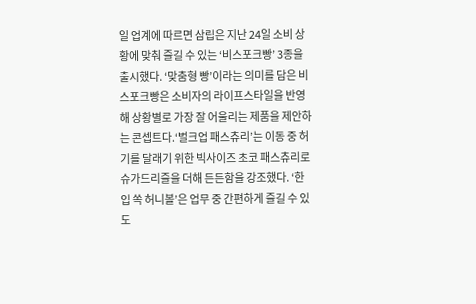일 업계에 따르면 삼립은 지난 24일 소비 상황에 맞춰 즐길 수 있는 ‘비스포크빵’ 3종을 출시했다. ‘맞춤형 빵’이라는 의미를 담은 비스포크빵은 소비자의 라이프스타일을 반영해 상황별로 가장 잘 어울리는 제품을 제안하는 콘셉트다.‘벌크업 패스츄리’는 이동 중 허기를 달래기 위한 빅사이즈 초코 패스츄리로 슈가드리즐을 더해 든든함을 강조했다. ‘한입 쏙 허니볼’은 업무 중 간편하게 즐길 수 있도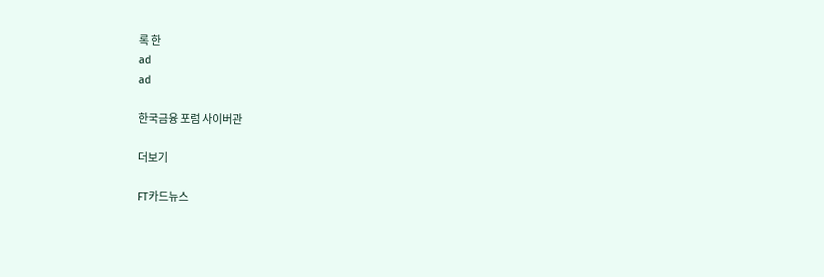록 한
ad
ad

한국금융 포럼 사이버관

더보기

FT카드뉴스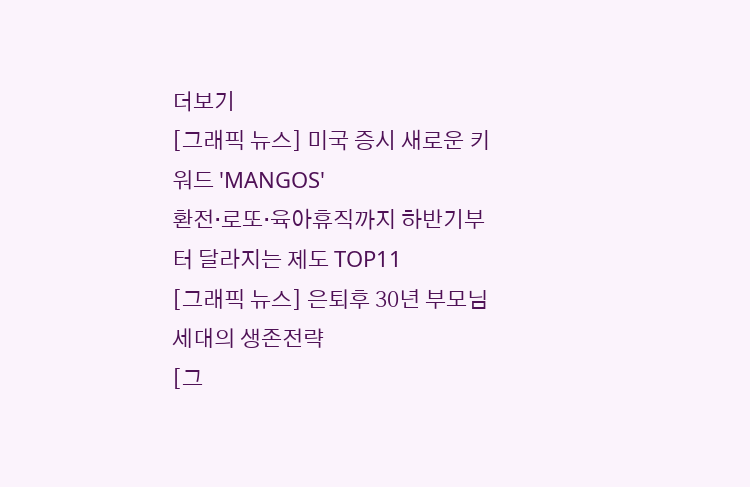더보기
[그래픽 뉴스] 미국 증시 새로운 키워드 'MANGOS'
환전·로또·육아휴직까지 하반기부터 달라지는 제도 TOP11
[그래픽 뉴스] 은퇴후 30년 부모님 세대의 생존전략
[그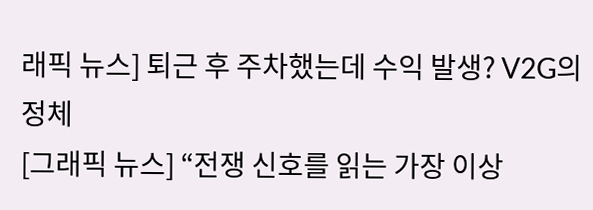래픽 뉴스] 퇴근 후 주차했는데 수익 발생? V2G의 정체
[그래픽 뉴스] “전쟁 신호를 읽는 가장 이상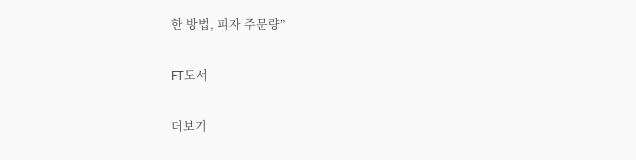한 방법, 피자 주문량”

FT도서

더보기